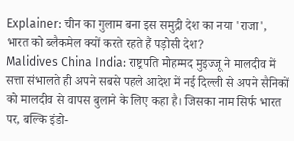Explainer: चीन का गुलाम बना इस समुद्री देश का नया 'राजा', भारत को ब्लैकमेल क्यों करते रहते हैं पड़ोसी देश?
Malidives China India: राष्ट्रपति मोहम्मद मुइज्जू ने मालदीव में सत्ता संभालते ही अपने सबसे पहले आदेश में नई दिल्ली से अपने सैनिकों को मालदीव से वापस बुलाने के लिए कहा है। जिसका नाम सिर्फ भारत पर, बल्कि इंडो-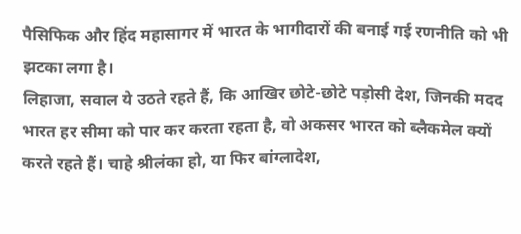पैसिफिक और हिंद महासागर में भारत के भागीदारों की बनाई गई रणनीति को भी झटका लगा है।
लिहाजा, सवाल ये उठते रहते हैं, कि आखिर छोटे-छोटे पड़ोसी देश, जिनकी मदद भारत हर सीमा को पार कर करता रहता है, वो अकसर भारत को ब्लैकमेल क्यों करते रहते हैं। चाहे श्रीलंका हो, या फिर बांग्लादेश,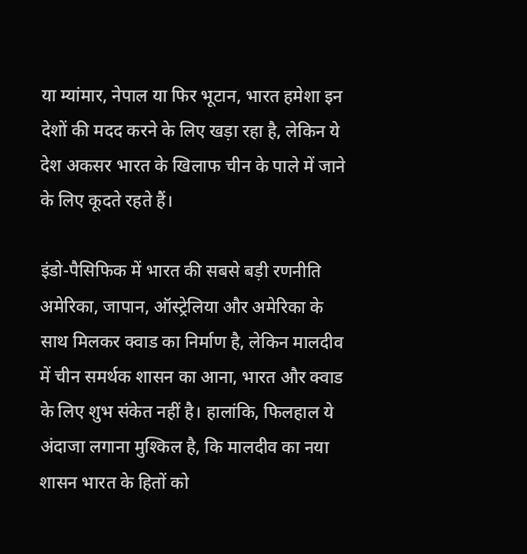या म्यांमार, नेपाल या फिर भूटान, भारत हमेशा इन देशों की मदद करने के लिए खड़ा रहा है, लेकिन ये देश अकसर भारत के खिलाफ चीन के पाले में जाने के लिए कूदते रहते हैं।

इंडो-पैसिफिक में भारत की सबसे बड़ी रणनीति अमेरिका, जापान, ऑस्ट्रेलिया और अमेरिका के साथ मिलकर क्वाड का निर्माण है, लेकिन मालदीव में चीन समर्थक शासन का आना, भारत और क्वाड के लिए शुभ संकेत नहीं है। हालांकि, फिलहाल ये अंदाजा लगाना मुश्किल है, कि मालदीव का नया शासन भारत के हितों को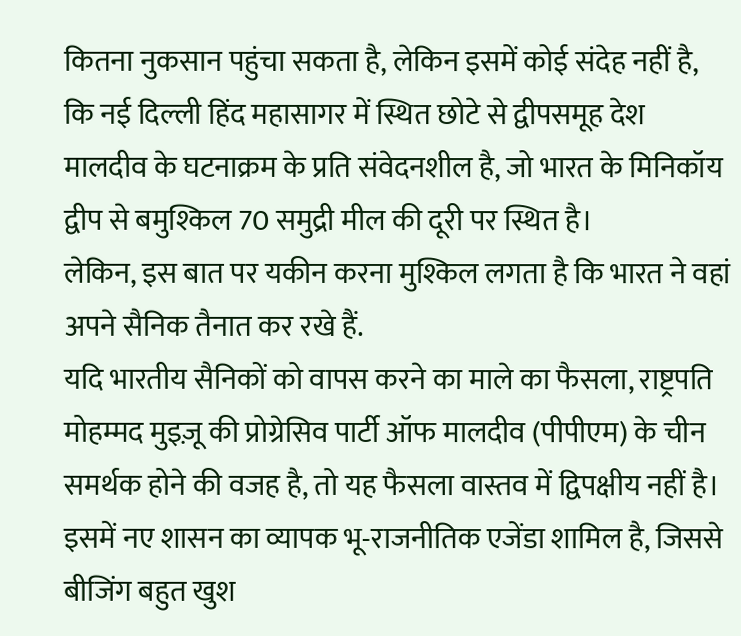कितना नुकसान पहुंचा सकता है, लेकिन इसमें कोई संदेह नहीं है, कि नई दिल्ली हिंद महासागर में स्थित छोटे से द्वीपसमूह देश मालदीव के घटनाक्रम के प्रति संवेदनशील है, जो भारत के मिनिकॉय द्वीप से बमुश्किल 70 समुद्री मील की दूरी पर स्थित है।
लेकिन, इस बात पर यकीन करना मुश्किल लगता है कि भारत ने वहां अपने सैनिक तैनात कर रखे हैं.
यदि भारतीय सैनिकों को वापस करने का माले का फैसला, राष्ट्रपति मोहम्मद मुइज़ू की प्रोग्रेसिव पार्टी ऑफ मालदीव (पीपीएम) के चीन समर्थक होने की वजह है, तो यह फैसला वास्तव में द्विपक्षीय नहीं है। इसमें नए शासन का व्यापक भू-राजनीतिक एजेंडा शामिल है, जिससे बीजिंग बहुत खुश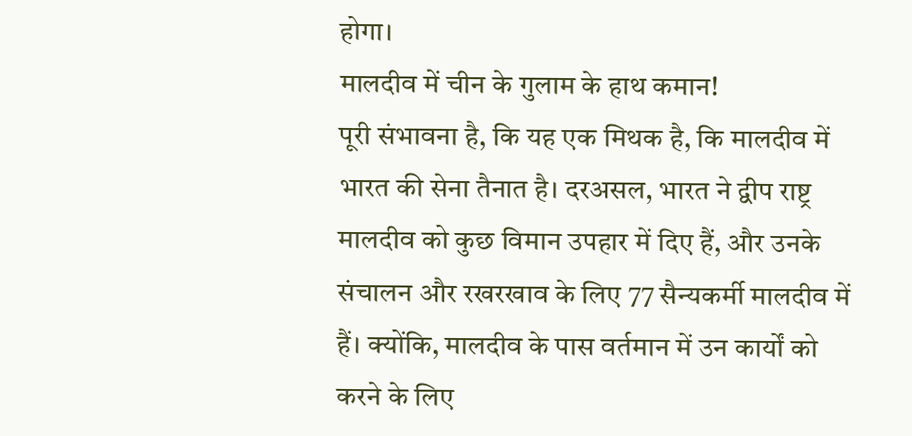होगा।
मालदीव में चीन के गुलाम के हाथ कमान!
पूरी संभावना है, कि यह एक मिथक है, कि मालदीव में भारत की सेना तैनात है। दरअसल, भारत ने द्वीप राष्ट्र मालदीव को कुछ विमान उपहार में दिए हैं, और उनके संचालन और रखरखाव के लिए 77 सैन्यकर्मी मालदीव में हैं। क्योंकि, मालदीव के पास वर्तमान में उन कार्यों को करने के लिए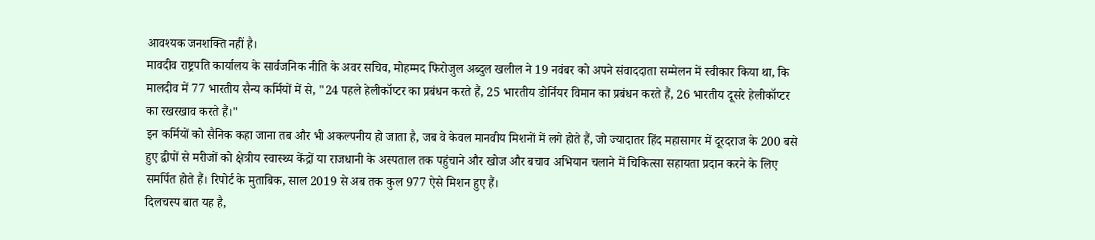आवश्यक जनशक्ति नहीं है।
मावदीव राष्ट्रपति कार्यालय के सार्वजनिक नीति के अवर सचिव, मोहम्मद फिरोजुल अब्दुल खलील ने 19 नवंबर को अपने संवाददाता सम्मेलन में स्वीकार किया था, कि मालदीव में 77 भारतीय सैन्य कर्मियों में से, "24 पहले हेलीकॉप्टर का प्रबंधन करते हैं, 25 भारतीय डोर्नियर विमान का प्रबंधन करते हैं, 26 भारतीय दूसरे हेलीकॉप्टर का रखरखाव करते हैं।"
इन कर्मियों को सैनिक कहा जाना तब और भी अकल्पनीय हो जाता है, जब वे केवल मानवीय मिशनों में लगे होते हैं, जो ज्यादातर हिंद महासागर में दूरदराज के 200 बसे हुए द्वीपों से मरीजों को क्षेत्रीय स्वास्थ्य केंद्रों या राजधानी के अस्पताल तक पहुंचाने और खोज और बचाव अभियान चलाने में चिकित्सा सहायता प्रदान करने के लिए समर्पित होते हैं। रिपोर्ट के मुताबिक, साल 2019 से अब तक कुल 977 ऐसे मिशन हुए हैं।
दिलचस्प बात यह है,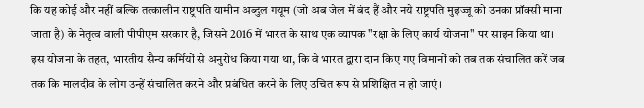कि यह कोई और नहीं बल्कि तत्कालीन राष्ट्रपति यामीन अब्दुल गयूम (जो अब जेल में बंद हैं और नये राष्ट्रपति मुइज्जू को उनका प्रॉक्सी माना जाता है) के नेतृत्व वाली पीपीएम सरकार है, जिसने 2016 में भारत के साथ एक व्यापक "रक्षा के लिए कार्य योजना" पर साइन किया था।
इस योजना के तहत, भारतीय सैन्य कर्मियों से अनुरोध किया गया था, कि वे भारत द्वारा दान किए गए विमानों को तब तक संचालित करें जब तक कि मालदीव के लोग उन्हें संचालित करने और प्रबंधित करने के लिए उचित रूप से प्रशिक्षित न हो जाएं।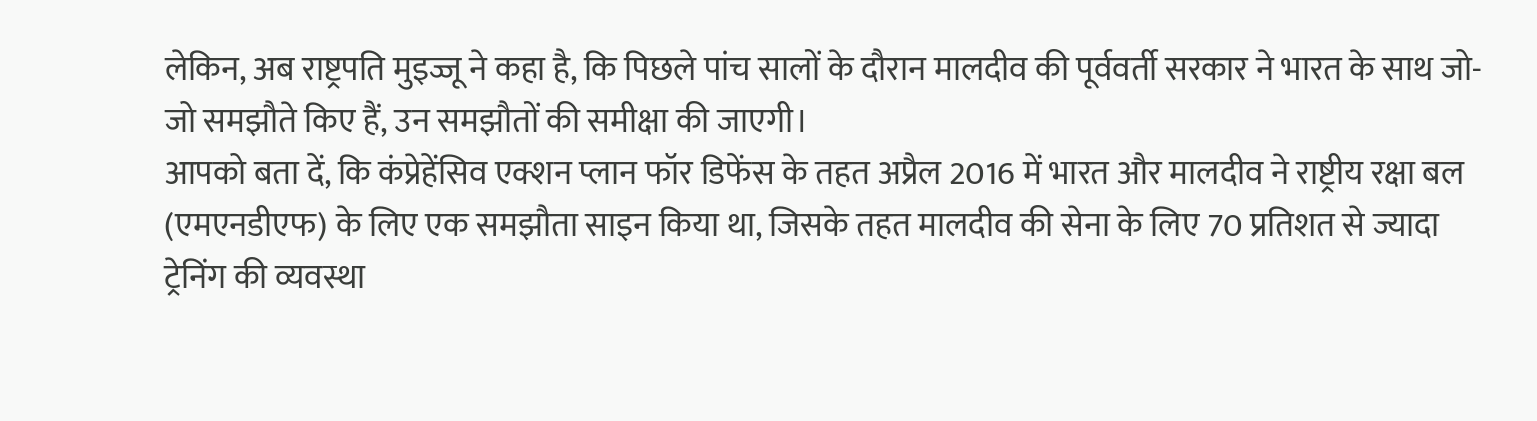लेकिन, अब राष्ट्रपति मुइज्जू ने कहा है, कि पिछले पांच सालों के दौरान मालदीव की पूर्ववर्ती सरकार ने भारत के साथ जो-जो समझौते किए हैं, उन समझौतों की समीक्षा की जाएगी।
आपको बता दें, कि कंप्रेहेंसिव एक्शन प्लान फॉर डिफेंस के तहत अप्रैल 2016 में भारत और मालदीव ने राष्ट्रीय रक्षा बल (एमएनडीएफ) के लिए एक समझौता साइन किया था, जिसके तहत मालदीव की सेना के लिए 70 प्रतिशत से ज्यादा ट्रेनिंग की व्यवस्था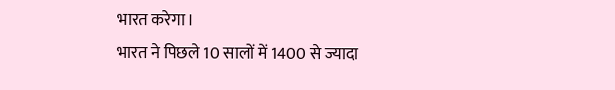भारत करेगा।
भारत ने पिछले 10 सालों में 1400 से ज्यादा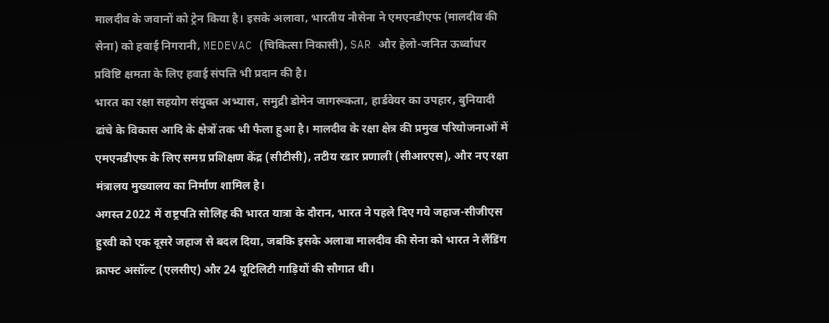मालदीव के जवानों को ट्रेन किया है। इसके अलावा, भारतीय नौसेना ने एमएनडीएफ (मालदीव की सेना) को हवाई निगरानी, MEDEVAC (चिकित्सा निकासी), SAR और हेलो-जनित ऊर्ध्वाधर प्रविष्टि क्षमता के लिए हवाई संपत्ति भी प्रदान की है।
भारत का रक्षा सहयोग संयुक्त अभ्यास, समुद्री डोमेन जागरूकता, हार्डवेयर का उपहार, बुनियादी ढांचे के विकास आदि के क्षेत्रों तक भी फैला हुआ है। मालदीव के रक्षा क्षेत्र की प्रमुख परियोजनाओं में एमएनडीएफ के लिए समग्र प्रशिक्षण केंद्र (सीटीसी), तटीय रडार प्रणाली (सीआरएस), और नए रक्षा मंत्रालय मुख्यालय का निर्माण शामिल है।
अगस्त 2022 में राष्ट्रपति सोलिह की भारत यात्रा के दौरान, भारत ने पहले दिए गये जहाज-सीजीएस हुरवी को एक दूसरे जहाज से बदल दिया, जबकि इसके अलावा मालदीव की सेना को भारत ने लैंडिंग क्राफ्ट असॉल्ट (एलसीए) और 24 यूटिलिटी गाड़ियों की सौगात थी।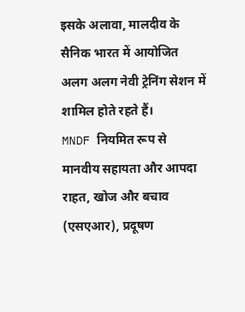इसके अलावा, मालदीव के सैनिक भारत में आयोजित अलग अलग नेवी ट्रेनिंग सेशन में शामिल होते रहते हैं।
MNDF नियमित रूप से मानवीय सहायता और आपदा राहत, खोज और बचाव (एसएआर), प्रदूषण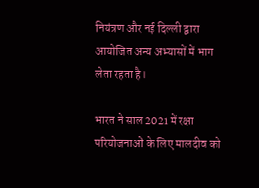नियंत्रण और नई दिल्ली द्वारा आयोजित अन्य अभ्यासों में भाग लेता रहता है।

भारत ने साल 2021 में रक्षा परियोजनाओं के लिए मालदीव को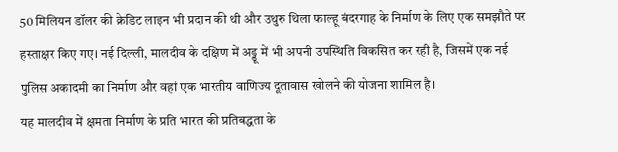50 मिलियन डॉलर की क्रेडिट लाइन भी प्रदान की थी और उथुरु थिला फाल्हू बंदरगाह के निर्माण के लिए एक समझौते पर हस्ताक्षर किए गए। नई दिल्ली, मालदीव के दक्षिण में अड्डू में भी अपनी उपस्थिति विकसित कर रही है, जिसमें एक नई पुलिस अकादमी का निर्माण और वहां एक भारतीय वाणिज्य दूतावास खोलने की योजना शामिल है।
यह मालदीव में क्षमता निर्माण के प्रति भारत की प्रतिबद्धता के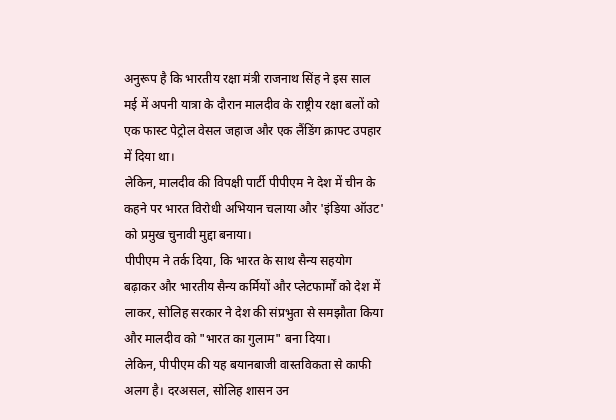अनुरूप है कि भारतीय रक्षा मंत्री राजनाथ सिंह ने इस साल मई में अपनी यात्रा के दौरान मालदीव के राष्ट्रीय रक्षा बलों को एक फास्ट पेट्रोल वेसल जहाज और एक लैंडिंग क्राफ्ट उपहार में दिया था।
लेकिन, मालदीव की विपक्षी पार्टी पीपीएम ने देश में चीन के कहने पर भारत विरोधी अभियान चलाया और 'इंडिया ऑउट' को प्रमुख चुनावी मुद्दा बनाया।
पीपीएम ने तर्क दिया, कि भारत के साथ सैन्य सहयोग बढ़ाकर और भारतीय सैन्य कर्मियों और प्लेटफार्मों को देश में लाकर, सोलिह सरकार ने देश की संप्रभुता से समझौता किया और मालदीव को "भारत का गुलाम" बना दिया।
लेकिन, पीपीएम की यह बयानबाजी वास्तविकता से काफी अलग है। दरअसल, सोलिह शासन उन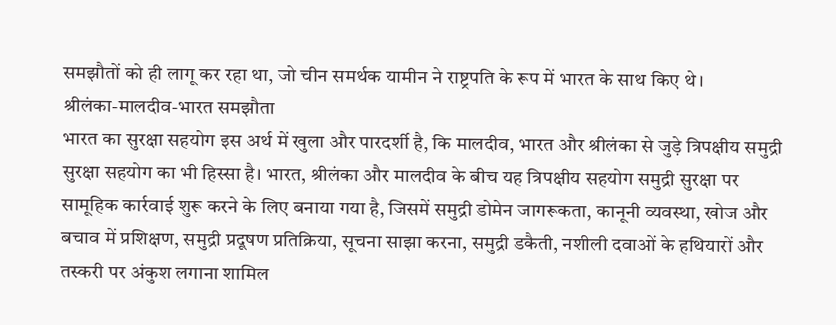समझौतों को ही लागू कर रहा था, जो चीन समर्थक यामीन ने राष्ट्रपति के रूप में भारत के साथ किए थे।
श्रीलंका-मालदीव-भारत समझौता
भारत का सुरक्षा सहयोग इस अर्थ में खुला और पारदर्शी है, कि मालदीव, भारत और श्रीलंका से जुड़े त्रिपक्षीय समुद्री सुरक्षा सहयोग का भी हिस्सा है। भारत, श्रीलंका और मालदीव के बीच यह त्रिपक्षीय सहयोग समुद्री सुरक्षा पर सामूहिक कार्रवाई शुरू करने के लिए बनाया गया है, जिसमें समुद्री डोमेन जागरूकता, कानूनी व्यवस्था, खोज और बचाव में प्रशिक्षण, समुद्री प्रदूषण प्रतिक्रिया, सूचना साझा करना, समुद्री डकैती, नशीली दवाओं के हथियारों और तस्करी पर अंकुश लगाना शामिल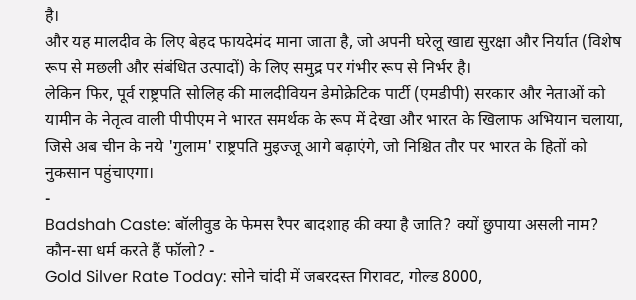है।
और यह मालदीव के लिए बेहद फायदेमंद माना जाता है, जो अपनी घरेलू खाद्य सुरक्षा और निर्यात (विशेष रूप से मछली और संबंधित उत्पादों) के लिए समुद्र पर गंभीर रूप से निर्भर है।
लेकिन फिर, पूर्व राष्ट्रपति सोलिह की मालदीवियन डेमोक्रेटिक पार्टी (एमडीपी) सरकार और नेताओं को यामीन के नेतृत्व वाली पीपीएम ने भारत समर्थक के रूप में देखा और भारत के खिलाफ अभियान चलाया, जिसे अब चीन के नये 'गुलाम' राष्ट्रपति मुइज्जू आगे बढ़ाएंगे, जो निश्चित तौर पर भारत के हितों को नुकसान पहुंचाएगा।
-
Badshah Caste: बॉलीवुड के फेमस रैपर बादशाह की क्या है जाति? क्यों छुपाया असली नाम? कौन-सा धर्म करते हैं फॉलो? -
Gold Silver Rate Today: सोने चांदी में जबरदस्त गिरावट, गोल्ड 8000,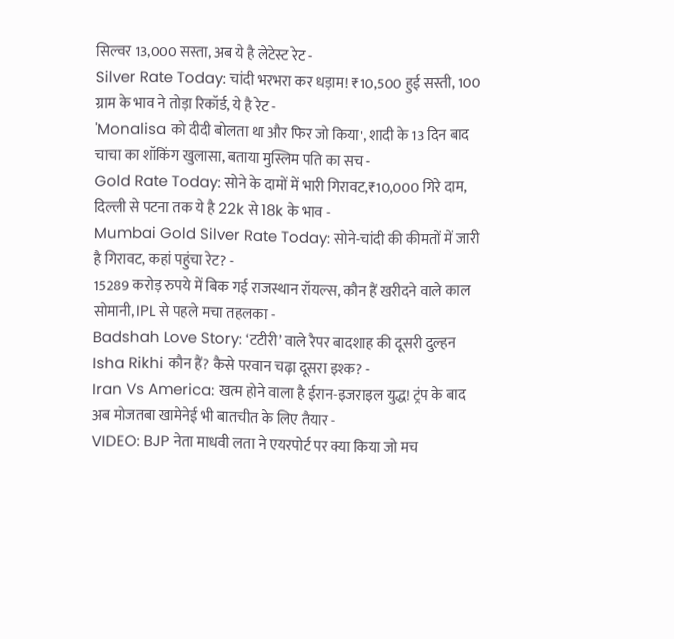सिल्वर 13,000 सस्ता, अब ये है लेटेस्ट रेट -
Silver Rate Today: चांदी भरभरा कर धड़ाम! ₹10,500 हुई सस्ती, 100 ग्राम के भाव ने तोड़ा रिकॉर्ड, ये है रेट -
'Monalisa को दीदी बोलता था और फिर जो किया', शादी के 13 दिन बाद चाचा का शॉकिंग खुलासा, बताया मुस्लिम पति का सच -
Gold Rate Today: सोने के दामों में भारी गिरावट,₹10,000 गिरे दाम, दिल्ली से पटना तक ये है 22k से 18k के भाव -
Mumbai Gold Silver Rate Today: सोने-चांदी की कीमतों में जारी है गिरावट, कहां पहुंचा रेट? -
15289 करोड़ रुपये में बिक गई राजस्थान रॉयल्स, कौन हैं खरीदने वाले काल सोमानी, IPL से पहले मचा तहलका -
Badshah Love Story: ‘टटीरी’ वाले रैपर बादशाह की दूसरी दुल्हन Isha Rikhi कौन हैं? कैसे परवान चढ़ा दूसरा इश्क? -
Iran Vs America: खत्म होने वाला है ईरान-इजराइल युद्ध! ट्रंप के बाद अब मोजतबा खामेनेई भी बातचीत के लिए तैयार -
VIDEO: BJP नेता माधवी लता ने एयरपोर्ट पर क्या किया जो मच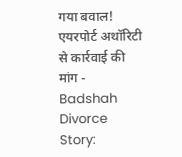गया बवाल! एयरपोर्ट अथॉरिटी से कार्रवाई की मांग -
Badshah Divorce Story: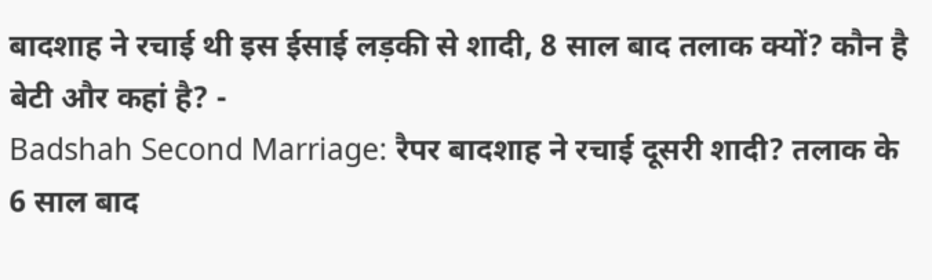बादशाह ने रचाई थी इस ईसाई लड़की से शादी, 8 साल बाद तलाक क्यों? कौन है बेटी और कहां है? -
Badshah Second Marriage: रैपर बादशाह ने रचाई दूसरी शादी? तलाक के 6 साल बाद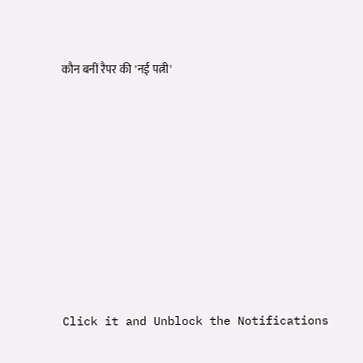कौन बनीं रैपर की 'नई पत्नी'












Click it and Unblock the Notifications